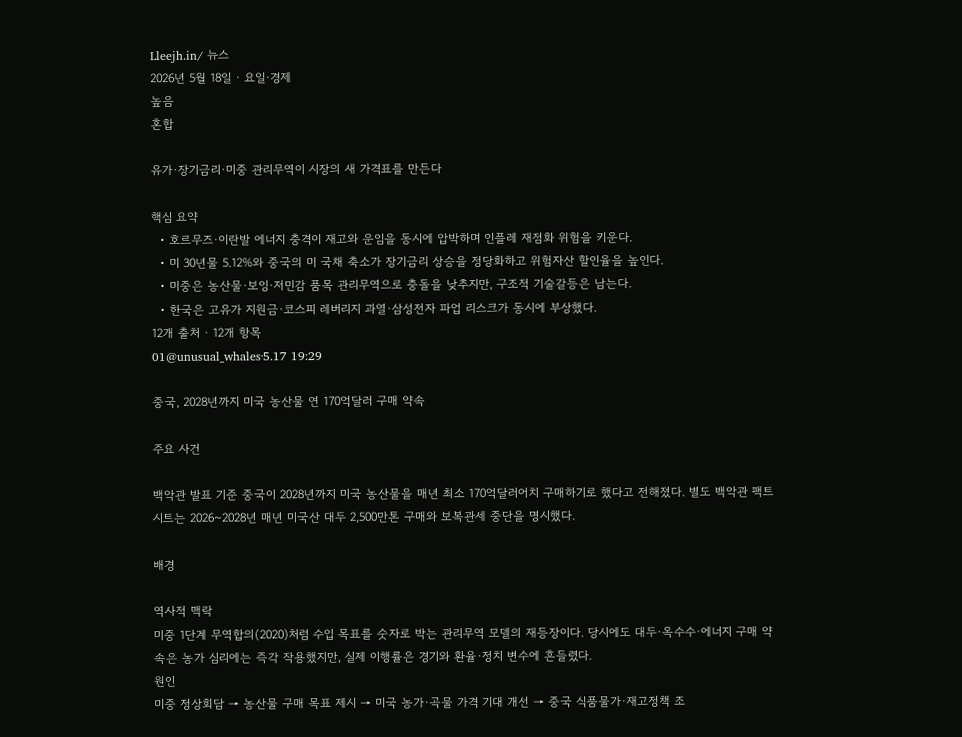Lleejh.in/ 뉴스
2026년 5월 18일 · 요일·경제
높음
혼합

유가·장기금리·미중 관리무역이 시장의 새 가격표를 만든다

핵심 요약
  • 호르무즈·이란발 에너지 충격이 재고와 운임을 동시에 압박하며 인플레 재점화 위험을 키운다.
  • 미 30년물 5.12%와 중국의 미 국채 축소가 장기금리 상승을 정당화하고 위험자산 할인율을 높인다.
  • 미중은 농산물·보잉·저민감 품목 관리무역으로 충돌을 낮추지만, 구조적 기술갈등은 남는다.
  • 한국은 고유가 지원금·코스피 레버리지 과열·삼성전자 파업 리스크가 동시에 부상했다.
12개 출처 · 12개 항목
01@unusual_whales·5.17 19:29

중국, 2028년까지 미국 농산물 연 170억달러 구매 약속

주요 사건

백악관 발표 기준 중국이 2028년까지 미국 농산물을 매년 최소 170억달러어치 구매하기로 했다고 전해졌다. 별도 백악관 팩트시트는 2026~2028년 매년 미국산 대두 2,500만톤 구매와 보복관세 중단을 명시했다.

배경

역사적 맥락
미중 1단계 무역합의(2020)처럼 수입 목표를 숫자로 박는 관리무역 모델의 재등장이다. 당시에도 대두·옥수수·에너지 구매 약속은 농가 심리에는 즉각 작용했지만, 실제 이행률은 경기와 환율·정치 변수에 흔들렸다.
원인
미중 정상회담 → 농산물 구매 목표 제시 → 미국 농가·곡물 가격 기대 개선 → 중국 식품물가·재고정책 조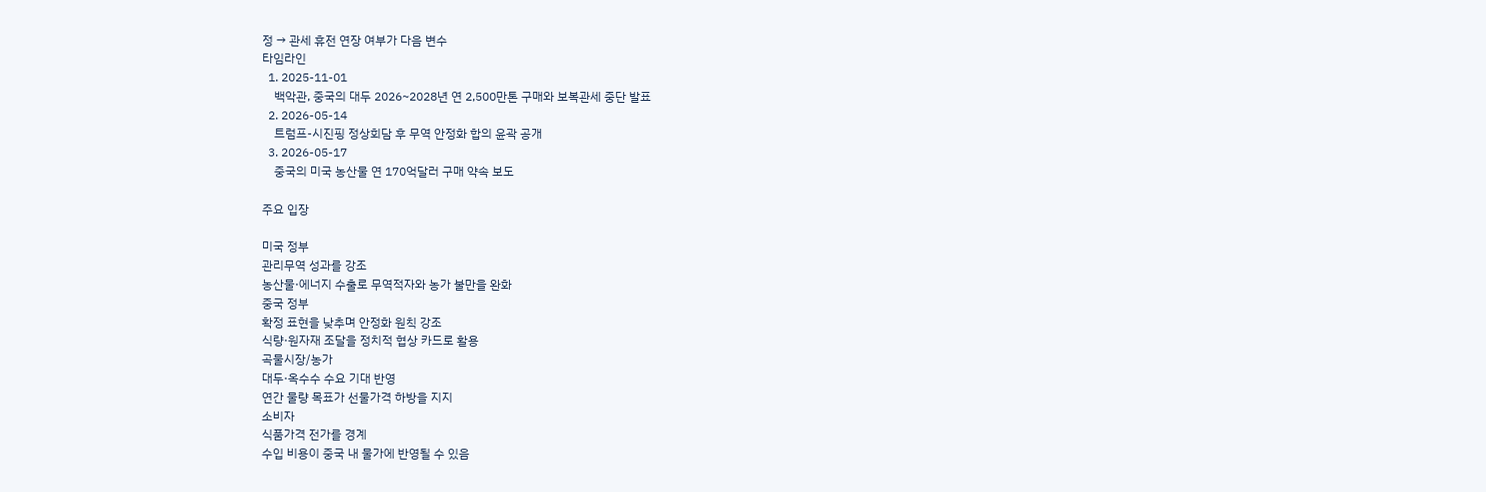정 → 관세 휴전 연장 여부가 다음 변수
타임라인
  1. 2025-11-01
    백악관, 중국의 대두 2026~2028년 연 2,500만톤 구매와 보복관세 중단 발표
  2. 2026-05-14
    트럼프-시진핑 정상회담 후 무역 안정화 합의 윤곽 공개
  3. 2026-05-17
    중국의 미국 농산물 연 170억달러 구매 약속 보도

주요 입장

미국 정부
관리무역 성과를 강조
농산물·에너지 수출로 무역적자와 농가 불만을 완화
중국 정부
확정 표현을 낮추며 안정화 원칙 강조
식량·원자재 조달을 정치적 협상 카드로 활용
곡물시장/농가
대두·옥수수 수요 기대 반영
연간 물량 목표가 선물가격 하방을 지지
소비자
식품가격 전가를 경계
수입 비용이 중국 내 물가에 반영될 수 있음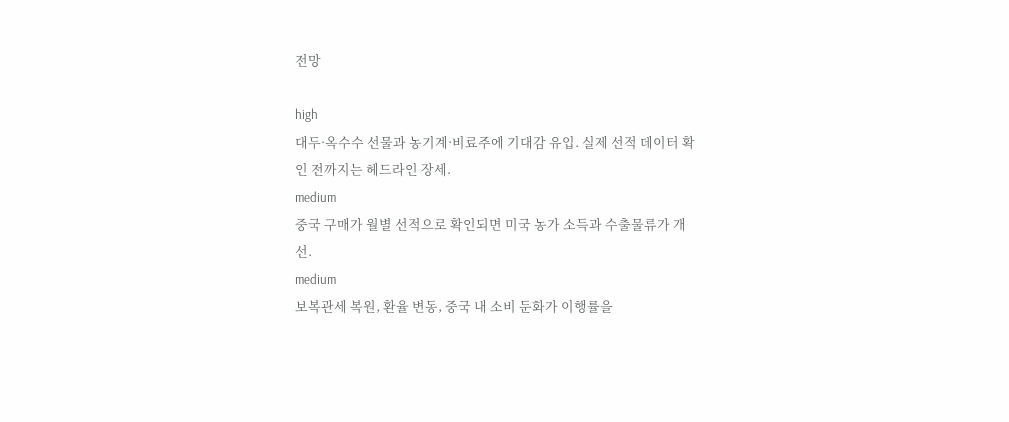전망

high
대두·옥수수 선물과 농기계·비료주에 기대감 유입. 실제 선적 데이터 확인 전까지는 헤드라인 장세.
medium
중국 구매가 월별 선적으로 확인되면 미국 농가 소득과 수출물류가 개선.
medium
보복관세 복원, 환율 변동, 중국 내 소비 둔화가 이행률을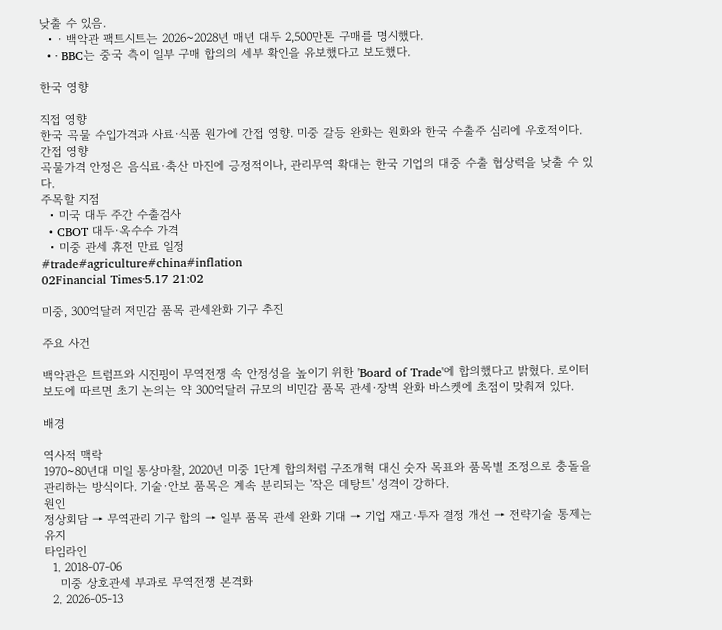낮출 수 있음.
  • · 백악관 팩트시트는 2026~2028년 매년 대두 2,500만톤 구매를 명시했다.
  • · BBC는 중국 측이 일부 구매 합의의 세부 확인을 유보했다고 보도했다.

한국 영향

직접 영향
한국 곡물 수입가격과 사료·식품 원가에 간접 영향. 미중 갈등 완화는 원화와 한국 수출주 심리에 우호적이다.
간접 영향
곡물가격 안정은 음식료·축산 마진에 긍정적이나, 관리무역 확대는 한국 기업의 대중 수출 협상력을 낮출 수 있다.
주목할 지점
  • 미국 대두 주간 수출검사
  • CBOT 대두·옥수수 가격
  • 미중 관세 휴전 만료 일정
#trade#agriculture#china#inflation
02Financial Times·5.17 21:02

미중, 300억달러 저민감 품목 관세완화 기구 추진

주요 사건

백악관은 트럼프와 시진핑이 무역전쟁 속 안정성을 높이기 위한 'Board of Trade'에 합의했다고 밝혔다. 로이터 보도에 따르면 초기 논의는 약 300억달러 규모의 비민감 품목 관세·장벽 완화 바스켓에 초점이 맞춰져 있다.

배경

역사적 맥락
1970~80년대 미일 통상마찰, 2020년 미중 1단계 합의처럼 구조개혁 대신 숫자 목표와 품목별 조정으로 충돌을 관리하는 방식이다. 기술·안보 품목은 계속 분리되는 '작은 데탕트' 성격이 강하다.
원인
정상회담 → 무역관리 기구 합의 → 일부 품목 관세 완화 기대 → 기업 재고·투자 결정 개선 → 전략기술 통제는 유지
타임라인
  1. 2018-07-06
    미중 상호관세 부과로 무역전쟁 본격화
  2. 2026-05-13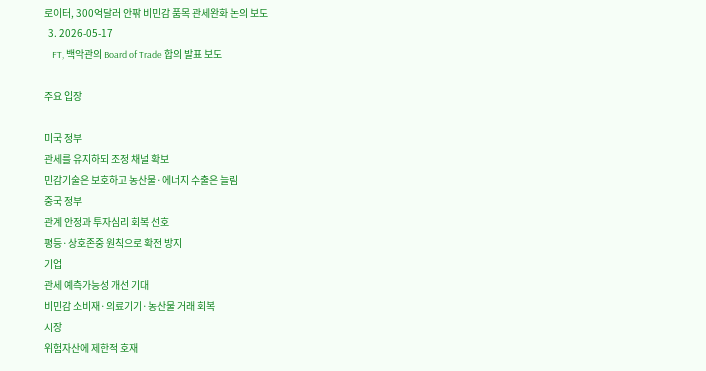로이터, 300억달러 안팎 비민감 품목 관세완화 논의 보도
  3. 2026-05-17
    FT, 백악관의 Board of Trade 합의 발표 보도

주요 입장

미국 정부
관세를 유지하되 조정 채널 확보
민감기술은 보호하고 농산물·에너지 수출은 늘림
중국 정부
관계 안정과 투자심리 회복 선호
평등·상호존중 원칙으로 확전 방지
기업
관세 예측가능성 개선 기대
비민감 소비재·의료기기·농산물 거래 회복
시장
위험자산에 제한적 호재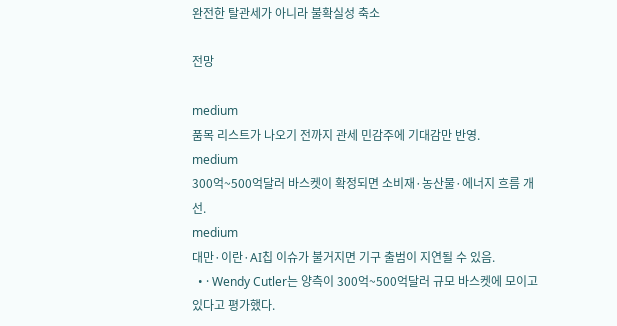완전한 탈관세가 아니라 불확실성 축소

전망

medium
품목 리스트가 나오기 전까지 관세 민감주에 기대감만 반영.
medium
300억~500억달러 바스켓이 확정되면 소비재·농산물·에너지 흐름 개선.
medium
대만·이란·AI칩 이슈가 불거지면 기구 출범이 지연될 수 있음.
  • · Wendy Cutler는 양측이 300억~500억달러 규모 바스켓에 모이고 있다고 평가했다.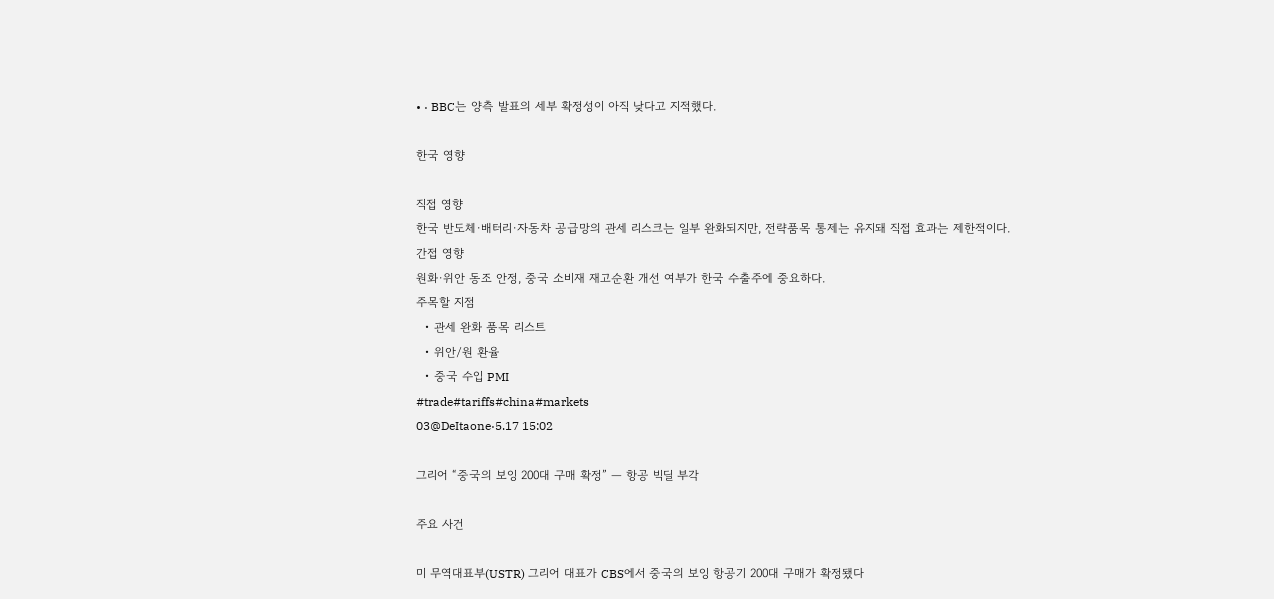• · BBC는 양측 발표의 세부 확정성이 아직 낮다고 지적했다.

한국 영향

직접 영향
한국 반도체·배터리·자동차 공급망의 관세 리스크는 일부 완화되지만, 전략품목 통제는 유지돼 직접 효과는 제한적이다.
간접 영향
원화·위안 동조 안정, 중국 소비재 재고순환 개선 여부가 한국 수출주에 중요하다.
주목할 지점
  • 관세 완화 품목 리스트
  • 위안/원 환율
  • 중국 수입 PMI
#trade#tariffs#china#markets
03@DeItaone·5.17 15:02

그리어 “중국의 보잉 200대 구매 확정” — 항공 빅딜 부각

주요 사건

미 무역대표부(USTR) 그리어 대표가 CBS에서 중국의 보잉 항공기 200대 구매가 확정됐다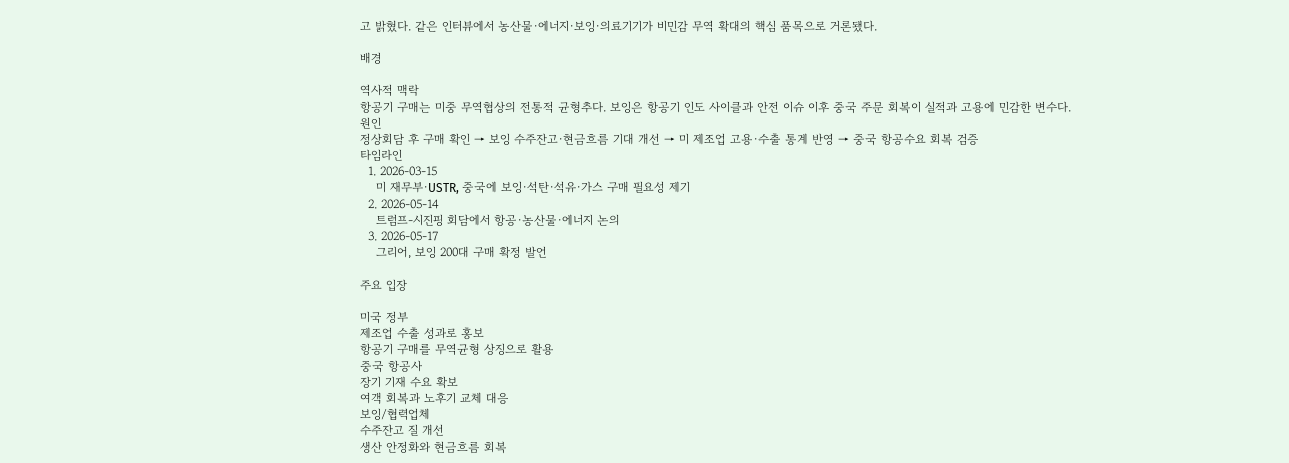고 밝혔다. 같은 인터뷰에서 농산물·에너지·보잉·의료기기가 비민감 무역 확대의 핵심 품목으로 거론됐다.

배경

역사적 맥락
항공기 구매는 미중 무역협상의 전통적 균형추다. 보잉은 항공기 인도 사이클과 안전 이슈 이후 중국 주문 회복이 실적과 고용에 민감한 변수다.
원인
정상회담 후 구매 확인 → 보잉 수주잔고·현금흐름 기대 개선 → 미 제조업 고용·수출 통계 반영 → 중국 항공수요 회복 검증
타임라인
  1. 2026-03-15
    미 재무부·USTR, 중국에 보잉·석탄·석유·가스 구매 필요성 제기
  2. 2026-05-14
    트럼프-시진핑 회담에서 항공·농산물·에너지 논의
  3. 2026-05-17
    그리어, 보잉 200대 구매 확정 발언

주요 입장

미국 정부
제조업 수출 성과로 홍보
항공기 구매를 무역균형 상징으로 활용
중국 항공사
장기 기재 수요 확보
여객 회복과 노후기 교체 대응
보잉/협력업체
수주잔고 질 개선
생산 안정화와 현금흐름 회복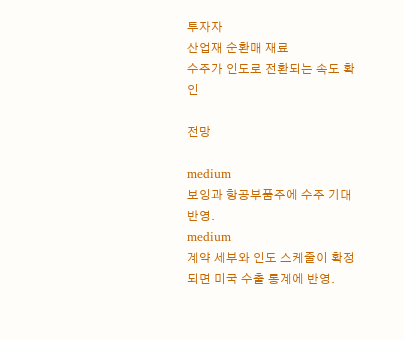투자자
산업재 순환매 재료
수주가 인도로 전환되는 속도 확인

전망

medium
보잉과 항공부품주에 수주 기대 반영.
medium
계약 세부와 인도 스케줄이 확정되면 미국 수출 통계에 반영.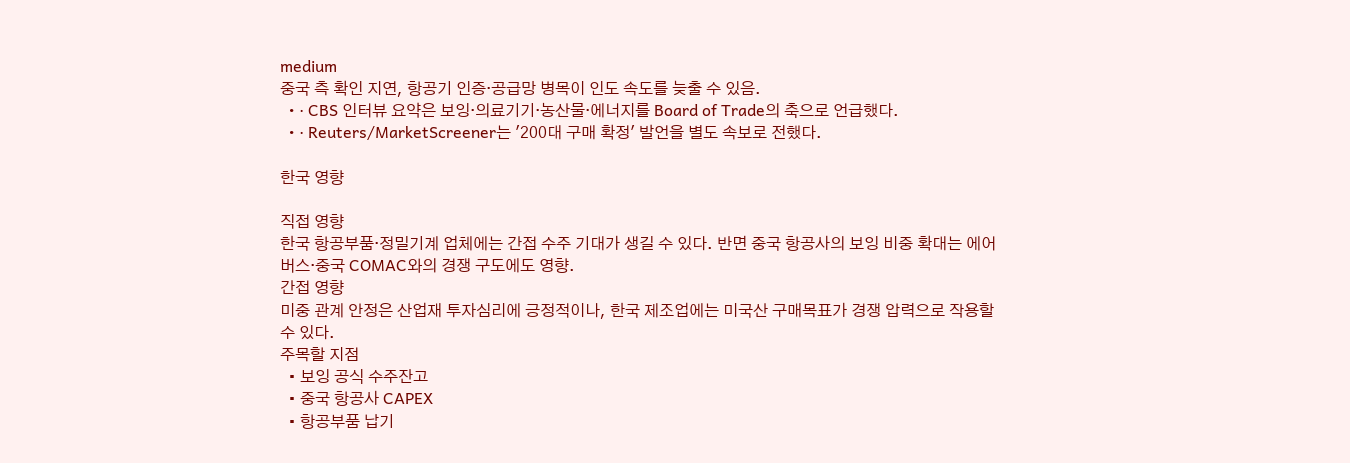medium
중국 측 확인 지연, 항공기 인증·공급망 병목이 인도 속도를 늦출 수 있음.
  • · CBS 인터뷰 요약은 보잉·의료기기·농산물·에너지를 Board of Trade의 축으로 언급했다.
  • · Reuters/MarketScreener는 '200대 구매 확정' 발언을 별도 속보로 전했다.

한국 영향

직접 영향
한국 항공부품·정밀기계 업체에는 간접 수주 기대가 생길 수 있다. 반면 중국 항공사의 보잉 비중 확대는 에어버스·중국 COMAC와의 경쟁 구도에도 영향.
간접 영향
미중 관계 안정은 산업재 투자심리에 긍정적이나, 한국 제조업에는 미국산 구매목표가 경쟁 압력으로 작용할 수 있다.
주목할 지점
  • 보잉 공식 수주잔고
  • 중국 항공사 CAPEX
  • 항공부품 납기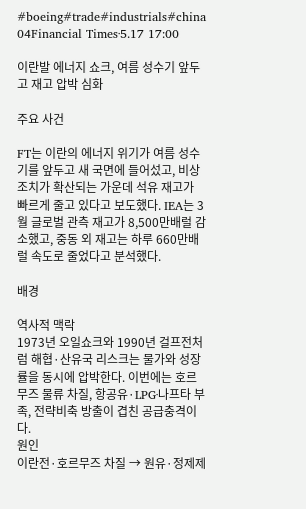#boeing#trade#industrials#china
04Financial Times·5.17 17:00

이란발 에너지 쇼크, 여름 성수기 앞두고 재고 압박 심화

주요 사건

FT는 이란의 에너지 위기가 여름 성수기를 앞두고 새 국면에 들어섰고, 비상조치가 확산되는 가운데 석유 재고가 빠르게 줄고 있다고 보도했다. IEA는 3월 글로벌 관측 재고가 8,500만배럴 감소했고, 중동 외 재고는 하루 660만배럴 속도로 줄었다고 분석했다.

배경

역사적 맥락
1973년 오일쇼크와 1990년 걸프전처럼 해협·산유국 리스크는 물가와 성장률을 동시에 압박한다. 이번에는 호르무즈 물류 차질, 항공유·LPG·나프타 부족, 전략비축 방출이 겹친 공급충격이다.
원인
이란전·호르무즈 차질 → 원유·정제제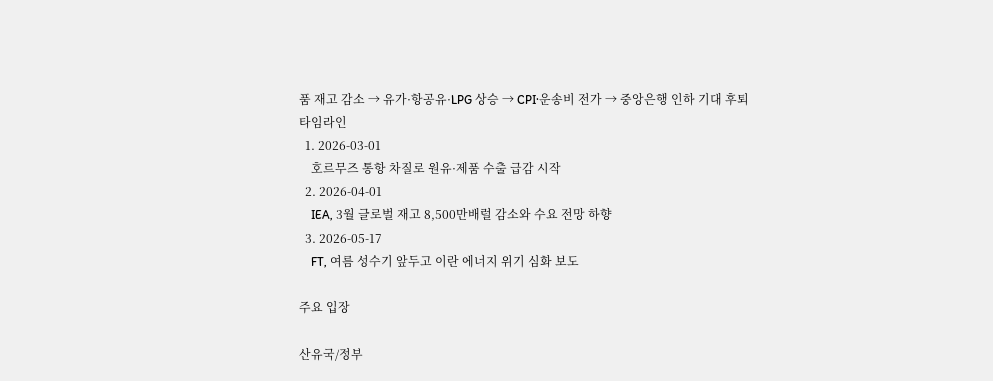품 재고 감소 → 유가·항공유·LPG 상승 → CPI·운송비 전가 → 중앙은행 인하 기대 후퇴
타임라인
  1. 2026-03-01
    호르무즈 통항 차질로 원유·제품 수출 급감 시작
  2. 2026-04-01
    IEA, 3월 글로벌 재고 8,500만배럴 감소와 수요 전망 하향
  3. 2026-05-17
    FT, 여름 성수기 앞두고 이란 에너지 위기 심화 보도

주요 입장

산유국/정부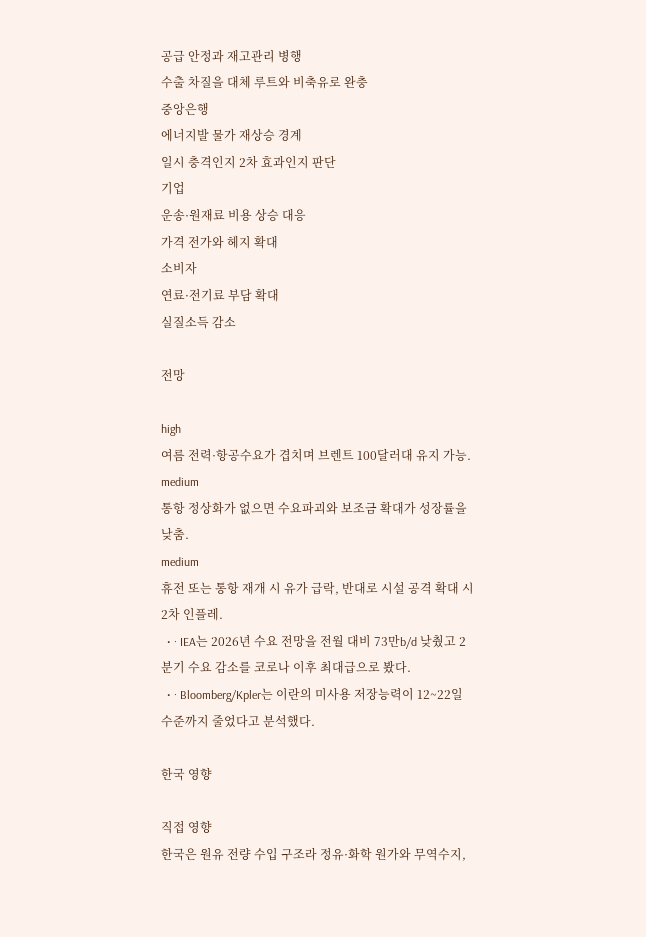공급 안정과 재고관리 병행
수출 차질을 대체 루트와 비축유로 완충
중앙은행
에너지발 물가 재상승 경계
일시 충격인지 2차 효과인지 판단
기업
운송·원재료 비용 상승 대응
가격 전가와 헤지 확대
소비자
연료·전기료 부담 확대
실질소득 감소

전망

high
여름 전력·항공수요가 겹치며 브렌트 100달러대 유지 가능.
medium
통항 정상화가 없으면 수요파괴와 보조금 확대가 성장률을 낮춤.
medium
휴전 또는 통항 재개 시 유가 급락, 반대로 시설 공격 확대 시 2차 인플레.
  • · IEA는 2026년 수요 전망을 전월 대비 73만b/d 낮췄고 2분기 수요 감소를 코로나 이후 최대급으로 봤다.
  • · Bloomberg/Kpler는 이란의 미사용 저장능력이 12~22일 수준까지 줄었다고 분석했다.

한국 영향

직접 영향
한국은 원유 전량 수입 구조라 정유·화학 원가와 무역수지,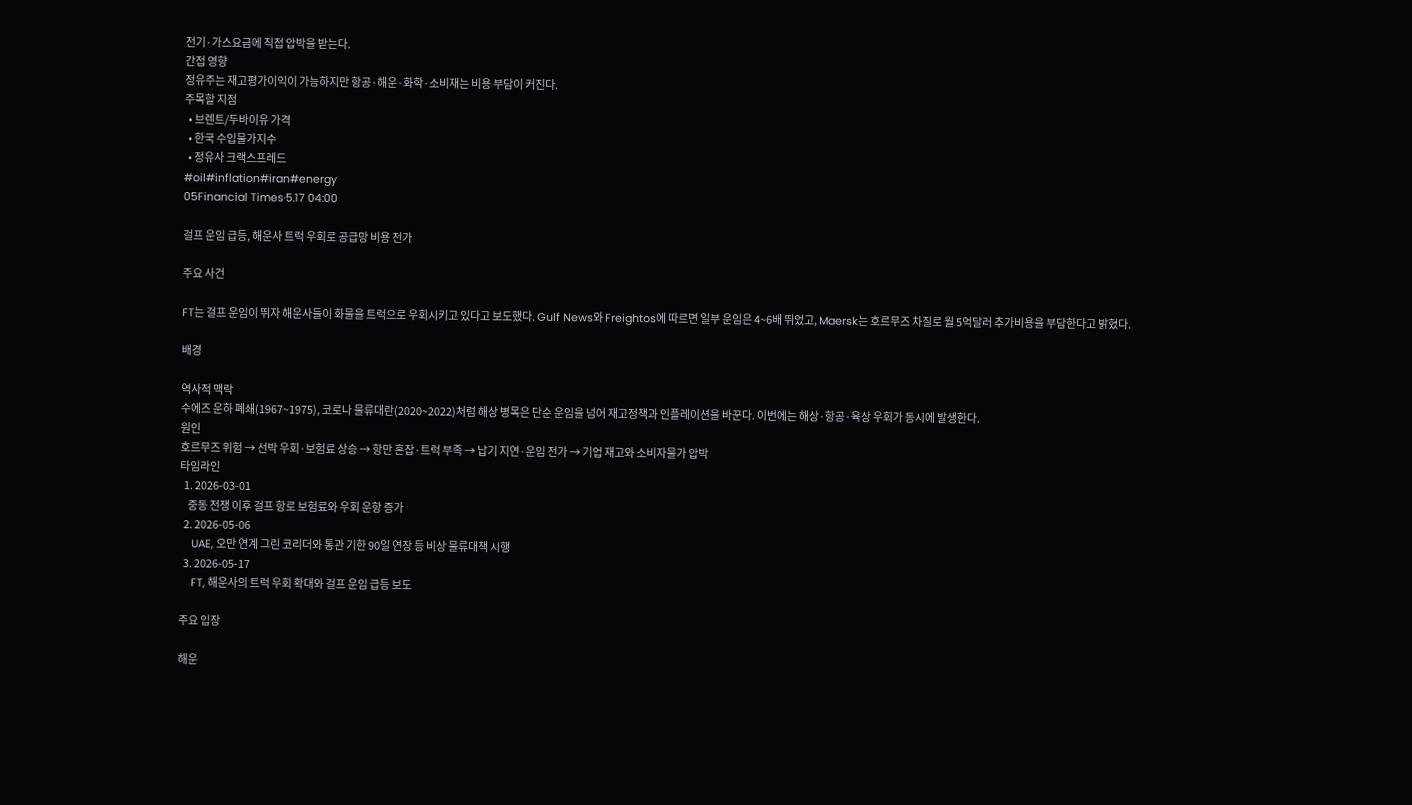전기·가스요금에 직접 압박을 받는다.
간접 영향
정유주는 재고평가이익이 가능하지만 항공·해운·화학·소비재는 비용 부담이 커진다.
주목할 지점
  • 브렌트/두바이유 가격
  • 한국 수입물가지수
  • 정유사 크랙스프레드
#oil#inflation#iran#energy
05Financial Times·5.17 04:00

걸프 운임 급등, 해운사 트럭 우회로 공급망 비용 전가

주요 사건

FT는 걸프 운임이 뛰자 해운사들이 화물을 트럭으로 우회시키고 있다고 보도했다. Gulf News와 Freightos에 따르면 일부 운임은 4~6배 뛰었고, Maersk는 호르무즈 차질로 월 5억달러 추가비용을 부담한다고 밝혔다.

배경

역사적 맥락
수에즈 운하 폐쇄(1967~1975), 코로나 물류대란(2020~2022)처럼 해상 병목은 단순 운임을 넘어 재고정책과 인플레이션을 바꾼다. 이번에는 해상·항공·육상 우회가 동시에 발생한다.
원인
호르무즈 위험 → 선박 우회·보험료 상승 → 항만 혼잡·트럭 부족 → 납기 지연·운임 전가 → 기업 재고와 소비자물가 압박
타임라인
  1. 2026-03-01
    중동 전쟁 이후 걸프 항로 보험료와 우회 운항 증가
  2. 2026-05-06
    UAE, 오만 연계 그린 코리더와 통관 기한 90일 연장 등 비상 물류대책 시행
  3. 2026-05-17
    FT, 해운사의 트럭 우회 확대와 걸프 운임 급등 보도

주요 입장

해운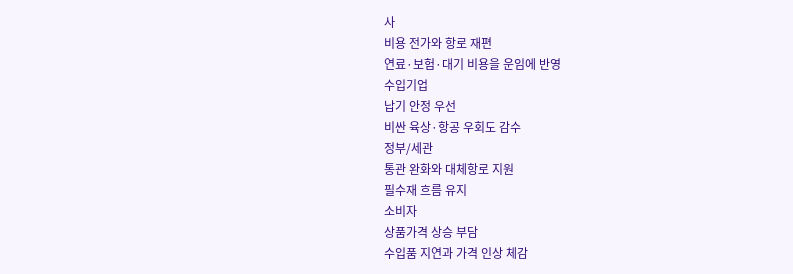사
비용 전가와 항로 재편
연료·보험·대기 비용을 운임에 반영
수입기업
납기 안정 우선
비싼 육상·항공 우회도 감수
정부/세관
통관 완화와 대체항로 지원
필수재 흐름 유지
소비자
상품가격 상승 부담
수입품 지연과 가격 인상 체감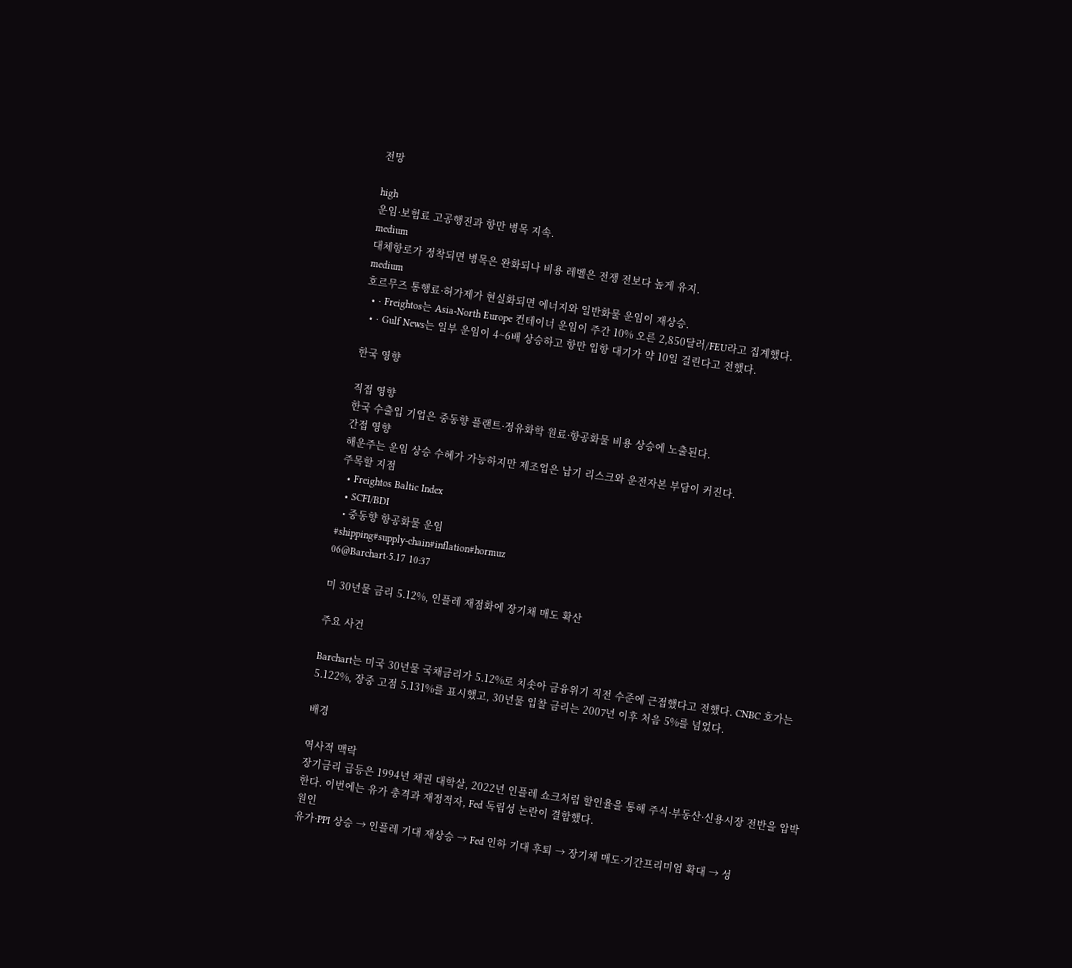전망

high
운임·보험료 고공행진과 항만 병목 지속.
medium
대체항로가 정착되면 병목은 완화되나 비용 레벨은 전쟁 전보다 높게 유지.
medium
호르무즈 통행료·허가제가 현실화되면 에너지와 일반화물 운임이 재상승.
  • · Freightos는 Asia-North Europe 컨테이너 운임이 주간 10% 오른 2,850달러/FEU라고 집계했다.
  • · Gulf News는 일부 운임이 4~6배 상승하고 항만 입항 대기가 약 10일 걸린다고 전했다.

한국 영향

직접 영향
한국 수출입 기업은 중동향 플랜트·정유화학 원료·항공화물 비용 상승에 노출된다.
간접 영향
해운주는 운임 상승 수혜가 가능하지만 제조업은 납기 리스크와 운전자본 부담이 커진다.
주목할 지점
  • Freightos Baltic Index
  • SCFI/BDI
  • 중동향 항공화물 운임
#shipping#supply-chain#inflation#hormuz
06@Barchart·5.17 10:37

미 30년물 금리 5.12%, 인플레 재점화에 장기채 매도 확산

주요 사건

Barchart는 미국 30년물 국채금리가 5.12%로 치솟아 금융위기 직전 수준에 근접했다고 전했다. CNBC 호가는 5.122%, 장중 고점 5.131%를 표시했고, 30년물 입찰 금리는 2007년 이후 처음 5%를 넘었다.

배경

역사적 맥락
장기금리 급등은 1994년 채권 대학살, 2022년 인플레 쇼크처럼 할인율을 통해 주식·부동산·신용시장 전반을 압박한다. 이번에는 유가 충격과 재정적자, Fed 독립성 논란이 결합했다.
원인
유가·PPI 상승 → 인플레 기대 재상승 → Fed 인하 기대 후퇴 → 장기채 매도·기간프리미엄 확대 → 성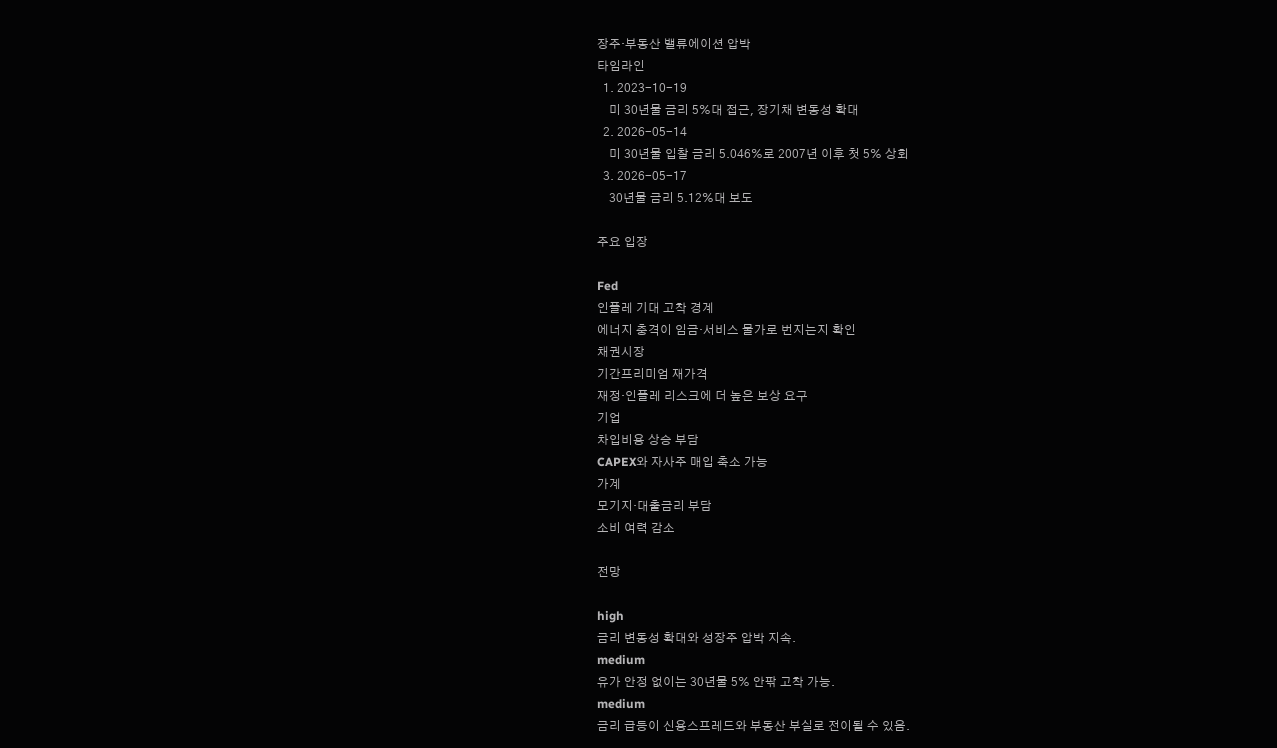장주·부동산 밸류에이션 압박
타임라인
  1. 2023-10-19
    미 30년물 금리 5%대 접근, 장기채 변동성 확대
  2. 2026-05-14
    미 30년물 입찰 금리 5.046%로 2007년 이후 첫 5% 상회
  3. 2026-05-17
    30년물 금리 5.12%대 보도

주요 입장

Fed
인플레 기대 고착 경계
에너지 충격이 임금·서비스 물가로 번지는지 확인
채권시장
기간프리미엄 재가격
재정·인플레 리스크에 더 높은 보상 요구
기업
차입비용 상승 부담
CAPEX와 자사주 매입 축소 가능
가계
모기지·대출금리 부담
소비 여력 감소

전망

high
금리 변동성 확대와 성장주 압박 지속.
medium
유가 안정 없이는 30년물 5% 안팎 고착 가능.
medium
금리 급등이 신용스프레드와 부동산 부실로 전이될 수 있음.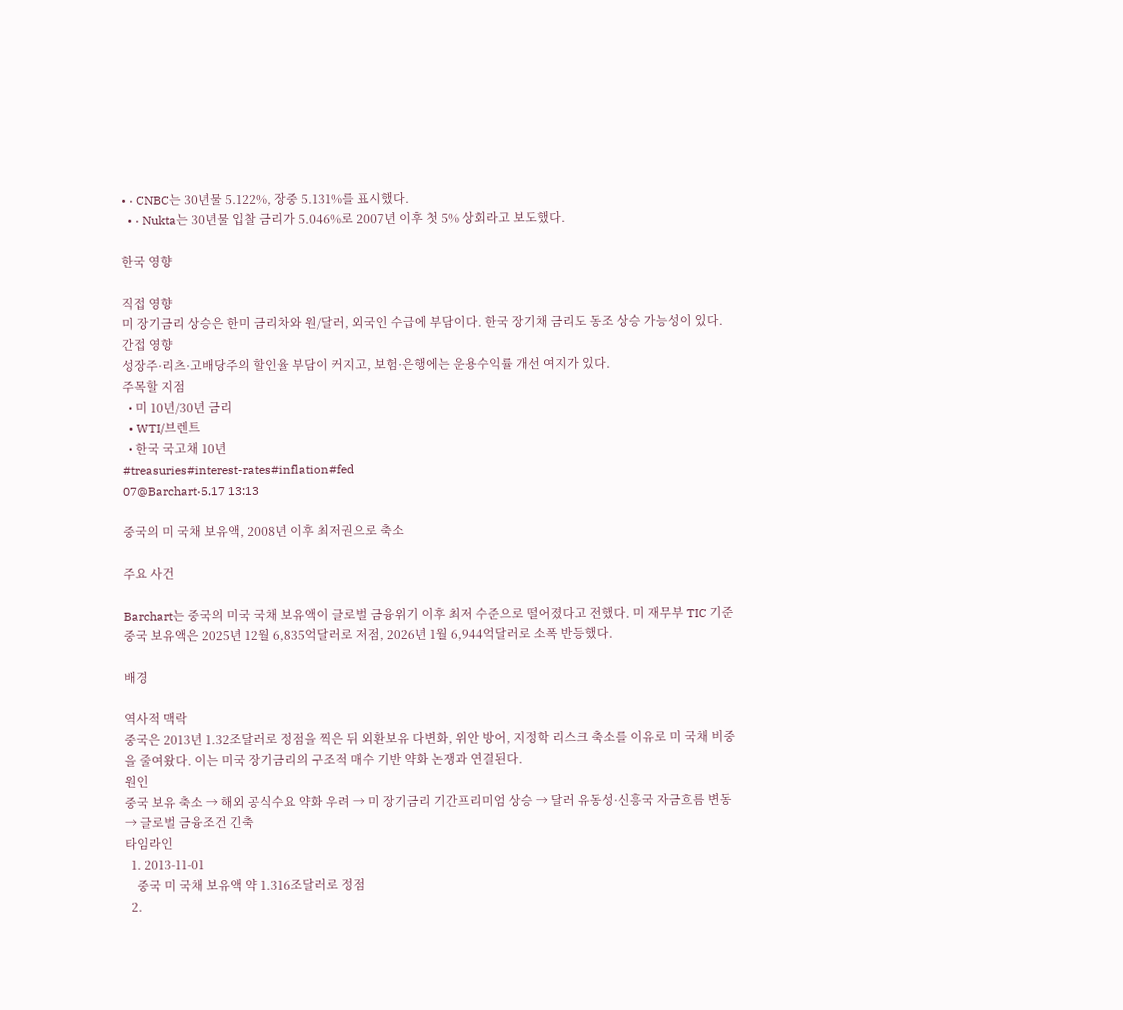• · CNBC는 30년물 5.122%, 장중 5.131%를 표시했다.
  • · Nukta는 30년물 입찰 금리가 5.046%로 2007년 이후 첫 5% 상회라고 보도했다.

한국 영향

직접 영향
미 장기금리 상승은 한미 금리차와 원/달러, 외국인 수급에 부담이다. 한국 장기채 금리도 동조 상승 가능성이 있다.
간접 영향
성장주·리츠·고배당주의 할인율 부담이 커지고, 보험·은행에는 운용수익률 개선 여지가 있다.
주목할 지점
  • 미 10년/30년 금리
  • WTI/브렌트
  • 한국 국고채 10년
#treasuries#interest-rates#inflation#fed
07@Barchart·5.17 13:13

중국의 미 국채 보유액, 2008년 이후 최저권으로 축소

주요 사건

Barchart는 중국의 미국 국채 보유액이 글로벌 금융위기 이후 최저 수준으로 떨어졌다고 전했다. 미 재무부 TIC 기준 중국 보유액은 2025년 12월 6,835억달러로 저점, 2026년 1월 6,944억달러로 소폭 반등했다.

배경

역사적 맥락
중국은 2013년 1.32조달러로 정점을 찍은 뒤 외환보유 다변화, 위안 방어, 지정학 리스크 축소를 이유로 미 국채 비중을 줄여왔다. 이는 미국 장기금리의 구조적 매수 기반 약화 논쟁과 연결된다.
원인
중국 보유 축소 → 해외 공식수요 약화 우려 → 미 장기금리 기간프리미엄 상승 → 달러 유동성·신흥국 자금흐름 변동 → 글로벌 금융조건 긴축
타임라인
  1. 2013-11-01
    중국 미 국채 보유액 약 1.316조달러로 정점
  2.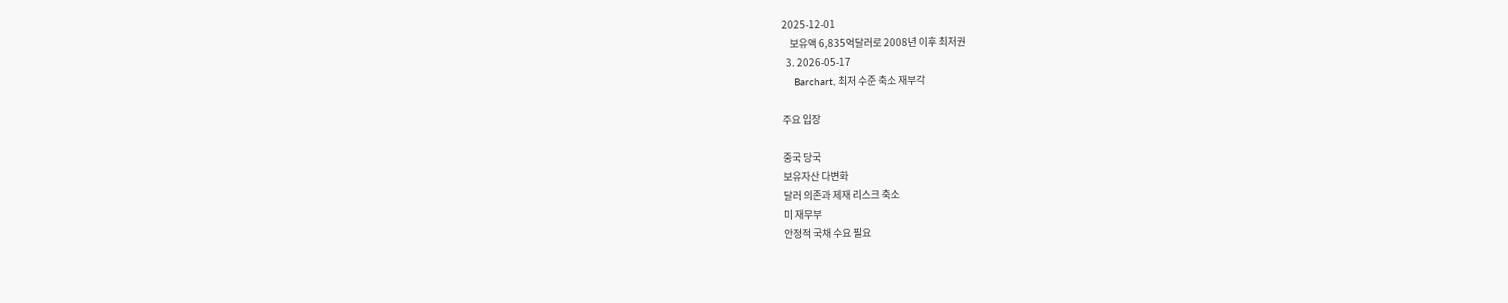2025-12-01
    보유액 6,835억달러로 2008년 이후 최저권
  3. 2026-05-17
    Barchart, 최저 수준 축소 재부각

주요 입장

중국 당국
보유자산 다변화
달러 의존과 제재 리스크 축소
미 재무부
안정적 국채 수요 필요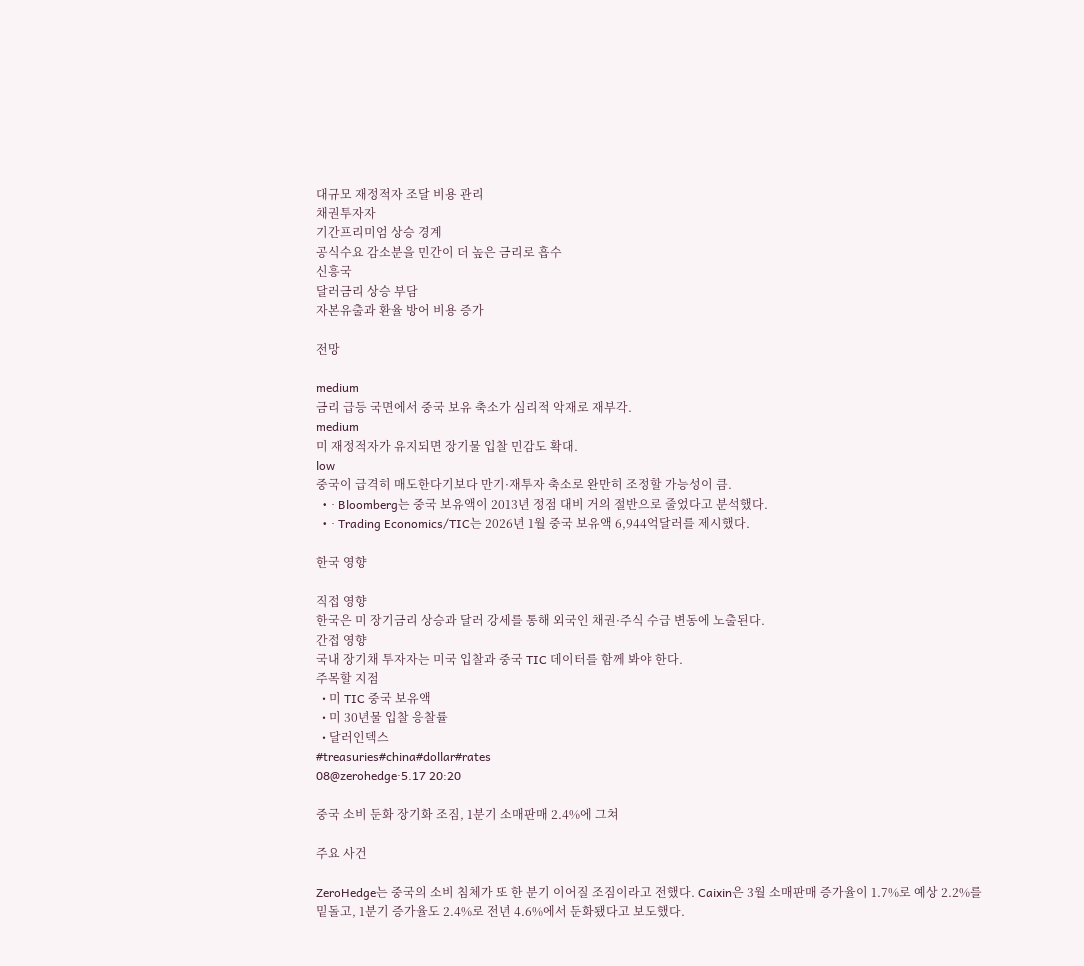대규모 재정적자 조달 비용 관리
채권투자자
기간프리미엄 상승 경계
공식수요 감소분을 민간이 더 높은 금리로 흡수
신흥국
달러금리 상승 부담
자본유출과 환율 방어 비용 증가

전망

medium
금리 급등 국면에서 중국 보유 축소가 심리적 악재로 재부각.
medium
미 재정적자가 유지되면 장기물 입찰 민감도 확대.
low
중국이 급격히 매도한다기보다 만기·재투자 축소로 완만히 조정할 가능성이 큼.
  • · Bloomberg는 중국 보유액이 2013년 정점 대비 거의 절반으로 줄었다고 분석했다.
  • · Trading Economics/TIC는 2026년 1월 중국 보유액 6,944억달러를 제시했다.

한국 영향

직접 영향
한국은 미 장기금리 상승과 달러 강세를 통해 외국인 채권·주식 수급 변동에 노출된다.
간접 영향
국내 장기채 투자자는 미국 입찰과 중국 TIC 데이터를 함께 봐야 한다.
주목할 지점
  • 미 TIC 중국 보유액
  • 미 30년물 입찰 응찰률
  • 달러인덱스
#treasuries#china#dollar#rates
08@zerohedge·5.17 20:20

중국 소비 둔화 장기화 조짐, 1분기 소매판매 2.4%에 그쳐

주요 사건

ZeroHedge는 중국의 소비 침체가 또 한 분기 이어질 조짐이라고 전했다. Caixin은 3월 소매판매 증가율이 1.7%로 예상 2.2%를 밑돌고, 1분기 증가율도 2.4%로 전년 4.6%에서 둔화됐다고 보도했다.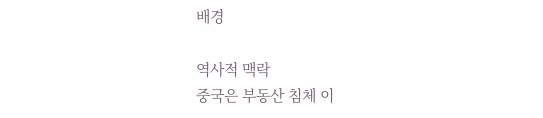배경

역사적 맥락
중국은 부동산 침체 이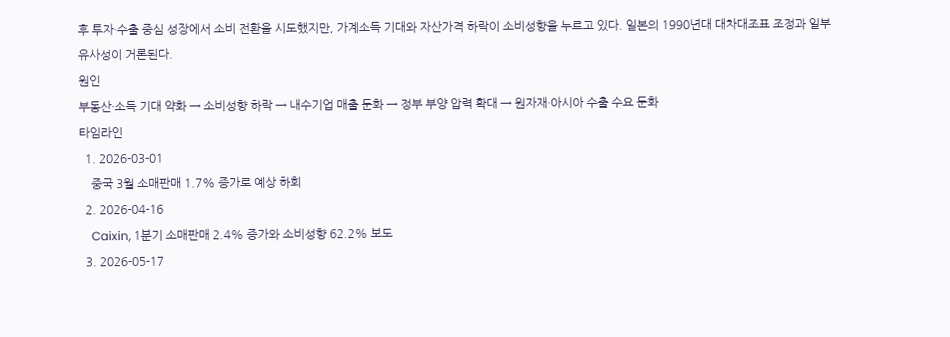후 투자·수출 중심 성장에서 소비 전환을 시도했지만, 가계소득 기대와 자산가격 하락이 소비성향을 누르고 있다. 일본의 1990년대 대차대조표 조정과 일부 유사성이 거론된다.
원인
부동산·소득 기대 약화 → 소비성향 하락 → 내수기업 매출 둔화 → 정부 부양 압력 확대 → 원자재·아시아 수출 수요 둔화
타임라인
  1. 2026-03-01
    중국 3월 소매판매 1.7% 증가로 예상 하회
  2. 2026-04-16
    Caixin, 1분기 소매판매 2.4% 증가와 소비성향 62.2% 보도
  3. 2026-05-17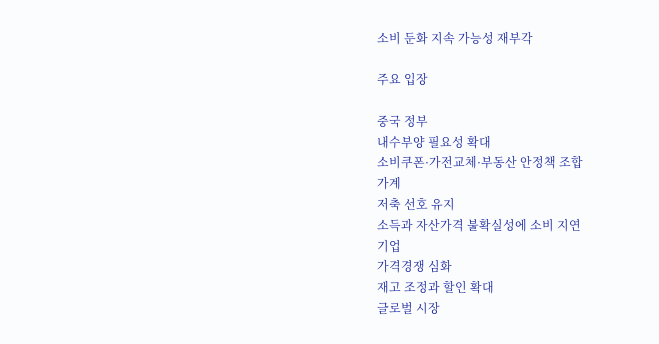소비 둔화 지속 가능성 재부각

주요 입장

중국 정부
내수부양 필요성 확대
소비쿠폰·가전교체·부동산 안정책 조합
가계
저축 선호 유지
소득과 자산가격 불확실성에 소비 지연
기업
가격경쟁 심화
재고 조정과 할인 확대
글로벌 시장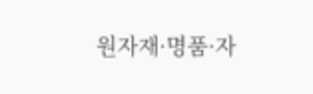원자재·명품·자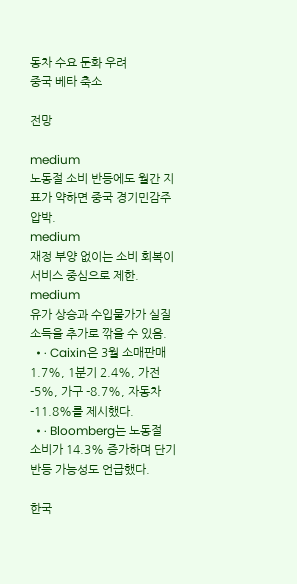동차 수요 둔화 우려
중국 베타 축소

전망

medium
노동절 소비 반등에도 월간 지표가 약하면 중국 경기민감주 압박.
medium
재정 부양 없이는 소비 회복이 서비스 중심으로 제한.
medium
유가 상승과 수입물가가 실질소득을 추가로 깎을 수 있음.
  • · Caixin은 3월 소매판매 1.7%, 1분기 2.4%, 가전 -5%, 가구 -8.7%, 자동차 -11.8%를 제시했다.
  • · Bloomberg는 노동절 소비가 14.3% 증가하며 단기 반등 가능성도 언급했다.

한국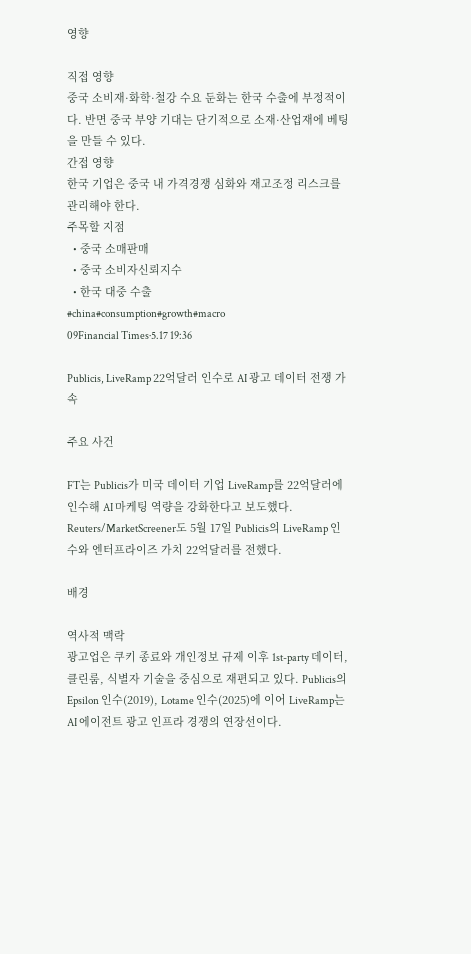영향

직접 영향
중국 소비재·화학·철강 수요 둔화는 한국 수출에 부정적이다. 반면 중국 부양 기대는 단기적으로 소재·산업재에 베팅을 만들 수 있다.
간접 영향
한국 기업은 중국 내 가격경쟁 심화와 재고조정 리스크를 관리해야 한다.
주목할 지점
  • 중국 소매판매
  • 중국 소비자신뢰지수
  • 한국 대중 수출
#china#consumption#growth#macro
09Financial Times·5.17 19:36

Publicis, LiveRamp 22억달러 인수로 AI 광고 데이터 전쟁 가속

주요 사건

FT는 Publicis가 미국 데이터 기업 LiveRamp를 22억달러에 인수해 AI 마케팅 역량을 강화한다고 보도했다. Reuters/MarketScreener도 5월 17일 Publicis의 LiveRamp 인수와 엔터프라이즈 가치 22억달러를 전했다.

배경

역사적 맥락
광고업은 쿠키 종료와 개인정보 규제 이후 1st-party 데이터, 클린룸, 식별자 기술을 중심으로 재편되고 있다. Publicis의 Epsilon 인수(2019), Lotame 인수(2025)에 이어 LiveRamp는 AI 에이전트 광고 인프라 경쟁의 연장선이다.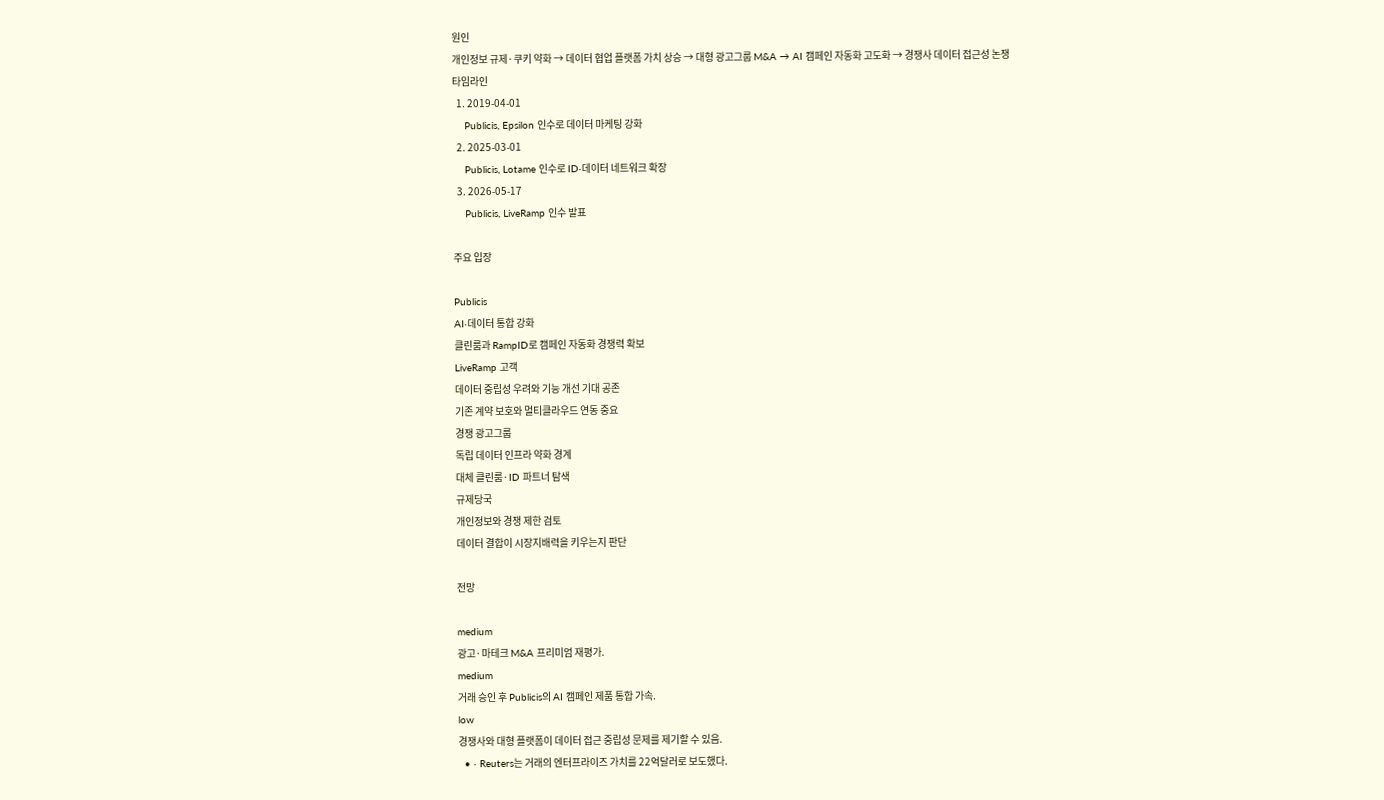원인
개인정보 규제·쿠키 약화 → 데이터 협업 플랫폼 가치 상승 → 대형 광고그룹 M&A → AI 캠페인 자동화 고도화 → 경쟁사 데이터 접근성 논쟁
타임라인
  1. 2019-04-01
    Publicis, Epsilon 인수로 데이터 마케팅 강화
  2. 2025-03-01
    Publicis, Lotame 인수로 ID·데이터 네트워크 확장
  3. 2026-05-17
    Publicis, LiveRamp 인수 발표

주요 입장

Publicis
AI·데이터 통합 강화
클린룸과 RampID로 캠페인 자동화 경쟁력 확보
LiveRamp 고객
데이터 중립성 우려와 기능 개선 기대 공존
기존 계약 보호와 멀티클라우드 연동 중요
경쟁 광고그룹
독립 데이터 인프라 약화 경계
대체 클린룸·ID 파트너 탐색
규제당국
개인정보와 경쟁 제한 검토
데이터 결합이 시장지배력을 키우는지 판단

전망

medium
광고·마테크 M&A 프리미엄 재평가.
medium
거래 승인 후 Publicis의 AI 캠페인 제품 통합 가속.
low
경쟁사와 대형 플랫폼이 데이터 접근 중립성 문제를 제기할 수 있음.
  • · Reuters는 거래의 엔터프라이즈 가치를 22억달러로 보도했다.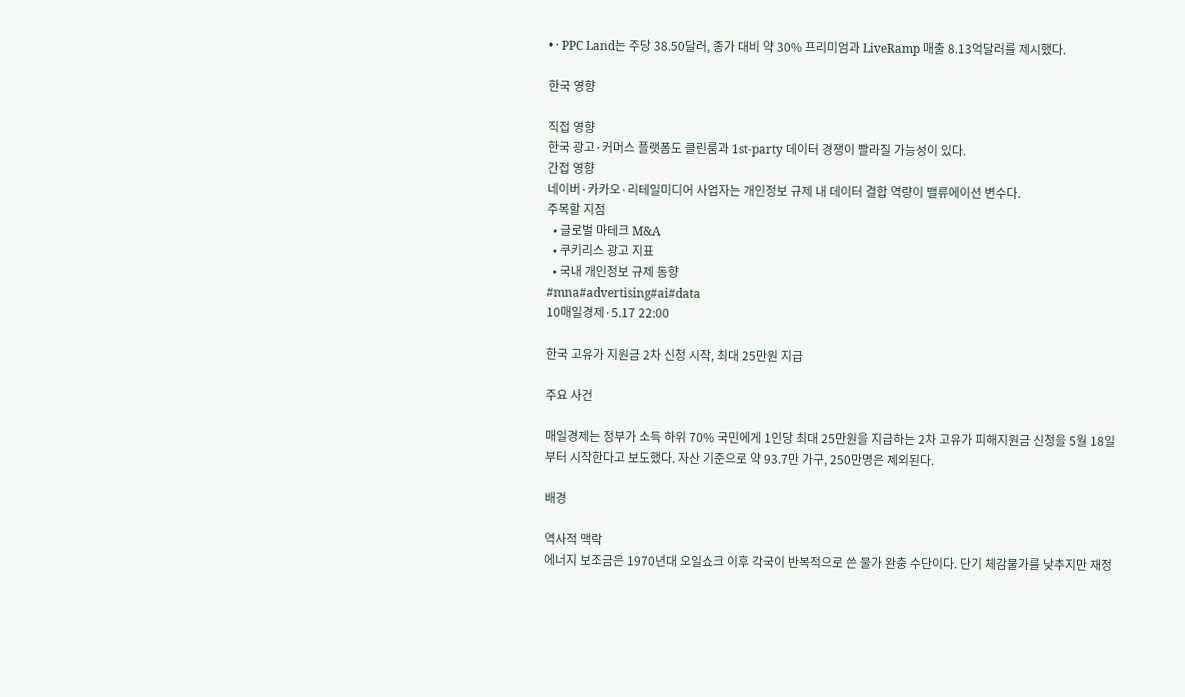• · PPC Land는 주당 38.50달러, 종가 대비 약 30% 프리미엄과 LiveRamp 매출 8.13억달러를 제시했다.

한국 영향

직접 영향
한국 광고·커머스 플랫폼도 클린룸과 1st-party 데이터 경쟁이 빨라질 가능성이 있다.
간접 영향
네이버·카카오·리테일미디어 사업자는 개인정보 규제 내 데이터 결합 역량이 밸류에이션 변수다.
주목할 지점
  • 글로벌 마테크 M&A
  • 쿠키리스 광고 지표
  • 국내 개인정보 규제 동향
#mna#advertising#ai#data
10매일경제·5.17 22:00

한국 고유가 지원금 2차 신청 시작, 최대 25만원 지급

주요 사건

매일경제는 정부가 소득 하위 70% 국민에게 1인당 최대 25만원을 지급하는 2차 고유가 피해지원금 신청을 5월 18일부터 시작한다고 보도했다. 자산 기준으로 약 93.7만 가구, 250만명은 제외된다.

배경

역사적 맥락
에너지 보조금은 1970년대 오일쇼크 이후 각국이 반복적으로 쓴 물가 완충 수단이다. 단기 체감물가를 낮추지만 재정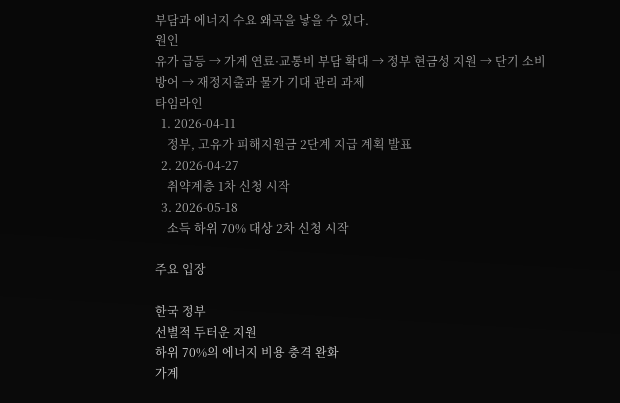부담과 에너지 수요 왜곡을 낳을 수 있다.
원인
유가 급등 → 가계 연료·교통비 부담 확대 → 정부 현금성 지원 → 단기 소비 방어 → 재정지출과 물가 기대 관리 과제
타임라인
  1. 2026-04-11
    정부, 고유가 피해지원금 2단계 지급 계획 발표
  2. 2026-04-27
    취약계층 1차 신청 시작
  3. 2026-05-18
    소득 하위 70% 대상 2차 신청 시작

주요 입장

한국 정부
선별적 두터운 지원
하위 70%의 에너지 비용 충격 완화
가계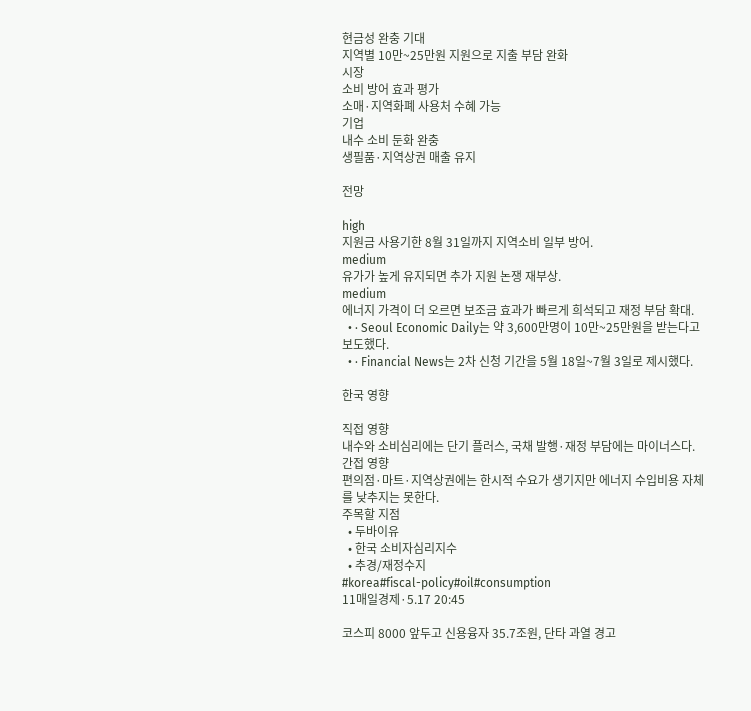현금성 완충 기대
지역별 10만~25만원 지원으로 지출 부담 완화
시장
소비 방어 효과 평가
소매·지역화폐 사용처 수혜 가능
기업
내수 소비 둔화 완충
생필품·지역상권 매출 유지

전망

high
지원금 사용기한 8월 31일까지 지역소비 일부 방어.
medium
유가가 높게 유지되면 추가 지원 논쟁 재부상.
medium
에너지 가격이 더 오르면 보조금 효과가 빠르게 희석되고 재정 부담 확대.
  • · Seoul Economic Daily는 약 3,600만명이 10만~25만원을 받는다고 보도했다.
  • · Financial News는 2차 신청 기간을 5월 18일~7월 3일로 제시했다.

한국 영향

직접 영향
내수와 소비심리에는 단기 플러스, 국채 발행·재정 부담에는 마이너스다.
간접 영향
편의점·마트·지역상권에는 한시적 수요가 생기지만 에너지 수입비용 자체를 낮추지는 못한다.
주목할 지점
  • 두바이유
  • 한국 소비자심리지수
  • 추경/재정수지
#korea#fiscal-policy#oil#consumption
11매일경제·5.17 20:45

코스피 8000 앞두고 신용융자 35.7조원, 단타 과열 경고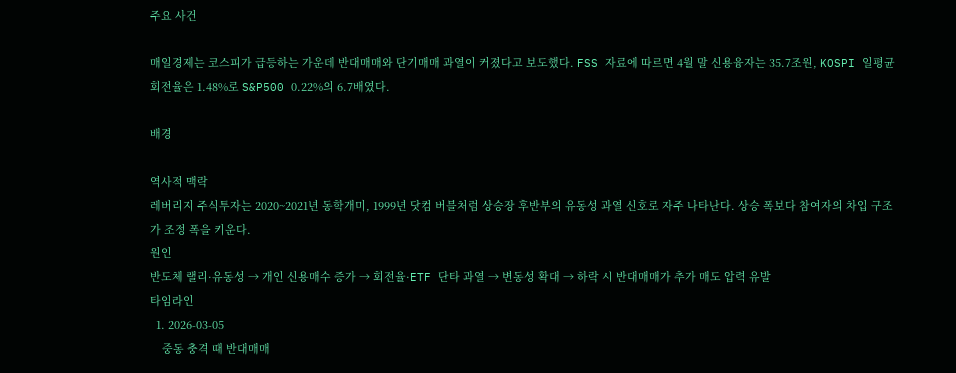주요 사건

매일경제는 코스피가 급등하는 가운데 반대매매와 단기매매 과열이 커졌다고 보도했다. FSS 자료에 따르면 4월 말 신용융자는 35.7조원, KOSPI 일평균 회전율은 1.48%로 S&P500 0.22%의 6.7배였다.

배경

역사적 맥락
레버리지 주식투자는 2020~2021년 동학개미, 1999년 닷컴 버블처럼 상승장 후반부의 유동성 과열 신호로 자주 나타난다. 상승 폭보다 참여자의 차입 구조가 조정 폭을 키운다.
원인
반도체 랠리·유동성 → 개인 신용매수 증가 → 회전율·ETF 단타 과열 → 변동성 확대 → 하락 시 반대매매가 추가 매도 압력 유발
타임라인
  1. 2026-03-05
    중동 충격 때 반대매매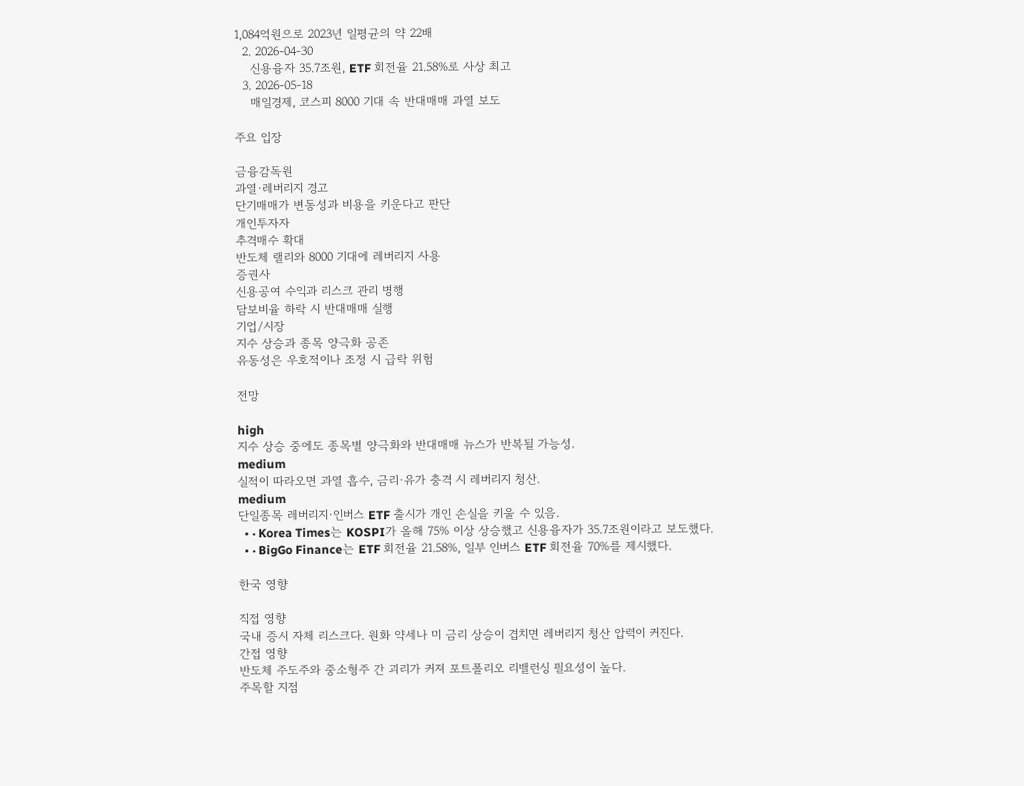1,084억원으로 2023년 일평균의 약 22배
  2. 2026-04-30
    신용융자 35.7조원, ETF 회전율 21.58%로 사상 최고
  3. 2026-05-18
    매일경제, 코스피 8000 기대 속 반대매매 과열 보도

주요 입장

금융감독원
과열·레버리지 경고
단기매매가 변동성과 비용을 키운다고 판단
개인투자자
추격매수 확대
반도체 랠리와 8000 기대에 레버리지 사용
증권사
신용공여 수익과 리스크 관리 병행
담보비율 하락 시 반대매매 실행
기업/시장
지수 상승과 종목 양극화 공존
유동성은 우호적이나 조정 시 급락 위험

전망

high
지수 상승 중에도 종목별 양극화와 반대매매 뉴스가 반복될 가능성.
medium
실적이 따라오면 과열 흡수, 금리·유가 충격 시 레버리지 청산.
medium
단일종목 레버리지·인버스 ETF 출시가 개인 손실을 키울 수 있음.
  • · Korea Times는 KOSPI가 올해 75% 이상 상승했고 신용융자가 35.7조원이라고 보도했다.
  • · BigGo Finance는 ETF 회전율 21.58%, 일부 인버스 ETF 회전율 70%를 제시했다.

한국 영향

직접 영향
국내 증시 자체 리스크다. 원화 약세나 미 금리 상승이 겹치면 레버리지 청산 압력이 커진다.
간접 영향
반도체 주도주와 중소형주 간 괴리가 커져 포트폴리오 리밸런싱 필요성이 높다.
주목할 지점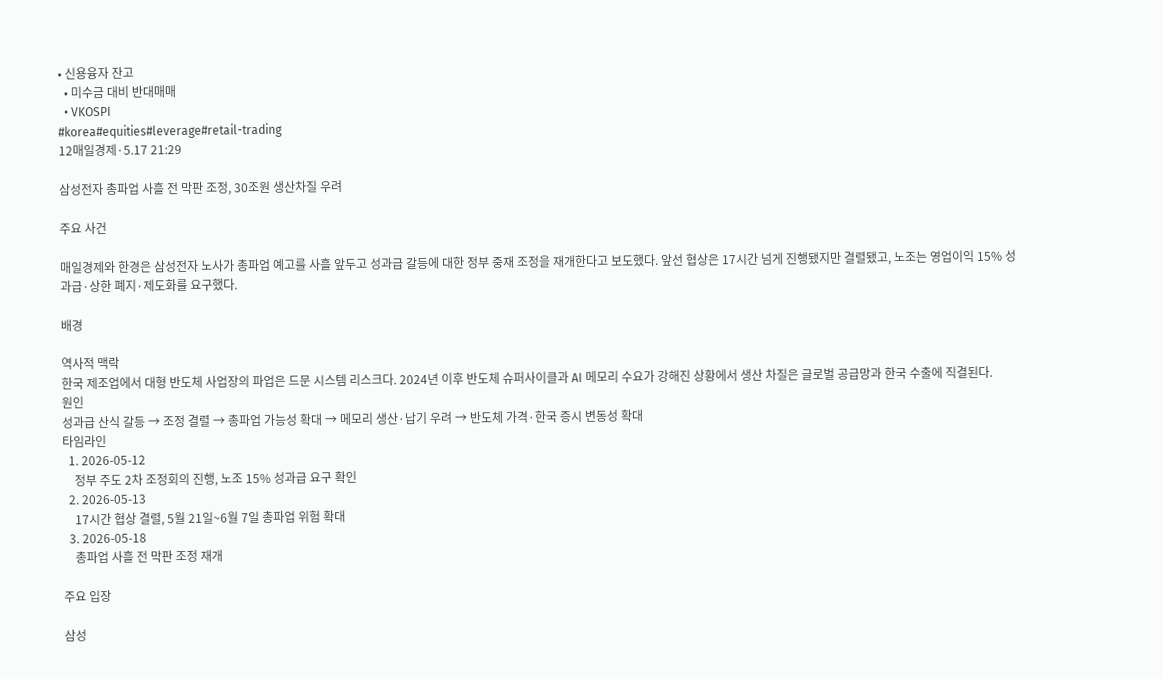• 신용융자 잔고
  • 미수금 대비 반대매매
  • VKOSPI
#korea#equities#leverage#retail-trading
12매일경제·5.17 21:29

삼성전자 총파업 사흘 전 막판 조정, 30조원 생산차질 우려

주요 사건

매일경제와 한경은 삼성전자 노사가 총파업 예고를 사흘 앞두고 성과급 갈등에 대한 정부 중재 조정을 재개한다고 보도했다. 앞선 협상은 17시간 넘게 진행됐지만 결렬됐고, 노조는 영업이익 15% 성과급·상한 폐지·제도화를 요구했다.

배경

역사적 맥락
한국 제조업에서 대형 반도체 사업장의 파업은 드문 시스템 리스크다. 2024년 이후 반도체 슈퍼사이클과 AI 메모리 수요가 강해진 상황에서 생산 차질은 글로벌 공급망과 한국 수출에 직결된다.
원인
성과급 산식 갈등 → 조정 결렬 → 총파업 가능성 확대 → 메모리 생산·납기 우려 → 반도체 가격·한국 증시 변동성 확대
타임라인
  1. 2026-05-12
    정부 주도 2차 조정회의 진행, 노조 15% 성과급 요구 확인
  2. 2026-05-13
    17시간 협상 결렬, 5월 21일~6월 7일 총파업 위험 확대
  3. 2026-05-18
    총파업 사흘 전 막판 조정 재개

주요 입장

삼성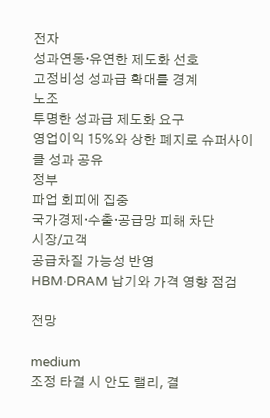전자
성과연동·유연한 제도화 선호
고정비성 성과급 확대를 경계
노조
투명한 성과급 제도화 요구
영업이익 15%와 상한 폐지로 슈퍼사이클 성과 공유
정부
파업 회피에 집중
국가경제·수출·공급망 피해 차단
시장/고객
공급차질 가능성 반영
HBM·DRAM 납기와 가격 영향 점검

전망

medium
조정 타결 시 안도 랠리, 결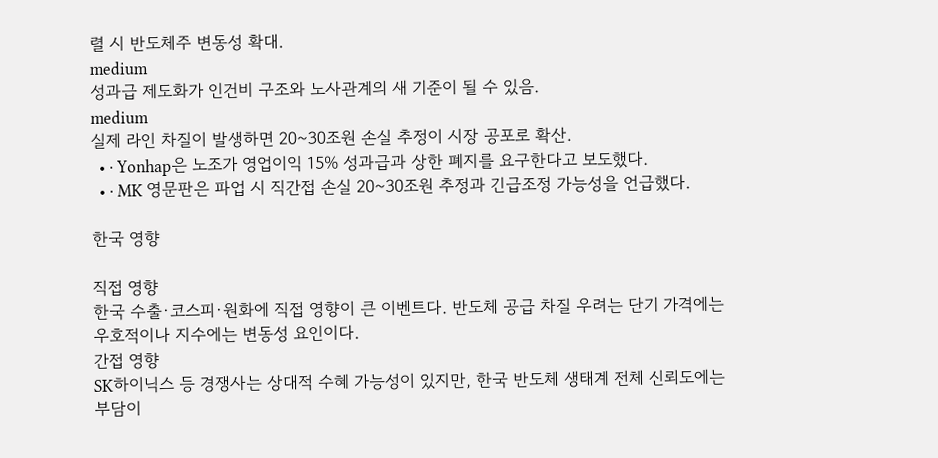렬 시 반도체주 변동성 확대.
medium
성과급 제도화가 인건비 구조와 노사관계의 새 기준이 될 수 있음.
medium
실제 라인 차질이 발생하면 20~30조원 손실 추정이 시장 공포로 확산.
  • · Yonhap은 노조가 영업이익 15% 성과급과 상한 폐지를 요구한다고 보도했다.
  • · MK 영문판은 파업 시 직간접 손실 20~30조원 추정과 긴급조정 가능성을 언급했다.

한국 영향

직접 영향
한국 수출·코스피·원화에 직접 영향이 큰 이벤트다. 반도체 공급 차질 우려는 단기 가격에는 우호적이나 지수에는 변동성 요인이다.
간접 영향
SK하이닉스 등 경쟁사는 상대적 수혜 가능성이 있지만, 한국 반도체 생태계 전체 신뢰도에는 부담이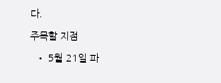다.
주목할 지점
  • 5월 21일 파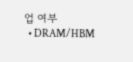업 여부
  • DRAM/HBM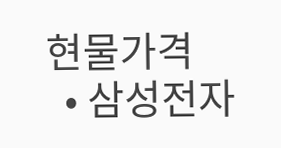현물가격
  • 삼성전자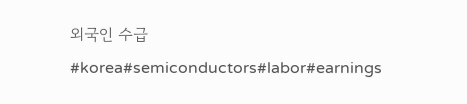외국인 수급
#korea#semiconductors#labor#earnings